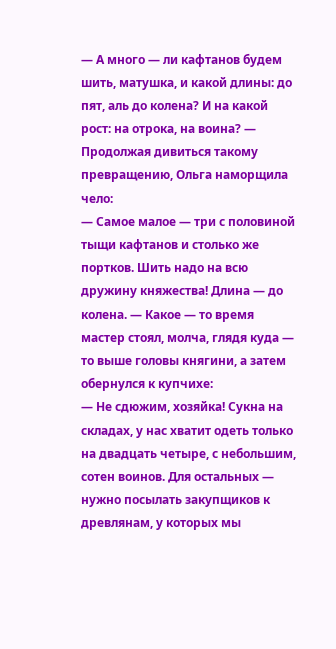— А много — ли кафтанов будем шить, матушка, и какой длины: до пят, аль до колена? И на какой рост: на отрока, на воина? — Продолжая дивиться такому превращению, Ольга наморщила чело:
— Самое малое — три с половиной тыщи кафтанов и столько же портков. Шить надо на всю дружину княжества! Длина — до колена. — Какое — то время мастер стоял, молча, глядя куда — то выше головы княгини, а затем обернулся к купчихе:
— Не сдюжим, хозяйка! Сукна на складах, у нас хватит одеть только на двадцать четыре, с небольшим, сотен воинов. Для остальных — нужно посылать закупщиков к древлянам, у которых мы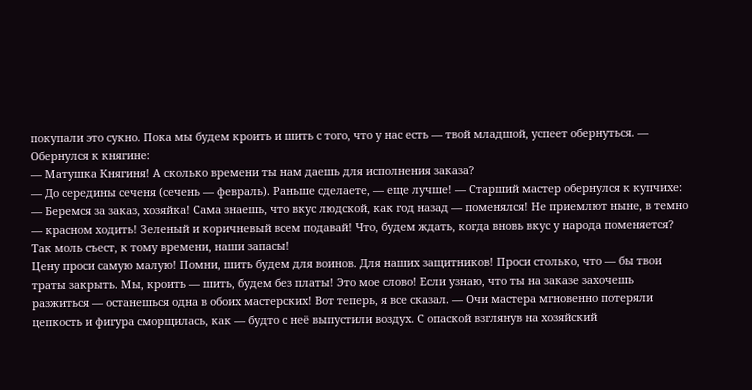покупали это сукно. Пока мы будем кроить и шить с того, что у нас есть — твой младшой, успеет обернуться. — Обернулся к княгине:
— Матушка Княгиня! А сколько времени ты нам даешь для исполнения заказа?
— До середины сеченя (сечень — февраль). Раньше сделаете, — еще лучше! — Старший мастер обернулся к купчихе:
— Беремся за заказ, хозяйка! Сама знаешь, что вкус людской, как год назад — поменялся! Не приемлют ныне, в темно — красном ходить! Зеленый и коричневый всем подавай! Что, будем ждать, когда вновь вкус у народа поменяется? Так моль съест, к тому времени, наши запасы!
Цену проси самую малую! Помни, шить будем для воинов. Для наших защитников! Проси столько, что — бы твои траты закрыть. Мы, кроить — шить, будем без платы! Это мое слово! Если узнаю, что ты на заказе захочешь разжиться — останешься одна в обоих мастерских! Вот теперь, я все сказал. — Очи мастера мгновенно потеряли цепкость и фигура сморщилась, как — будто с неё выпустили воздух. С опаской взглянув на хозяйский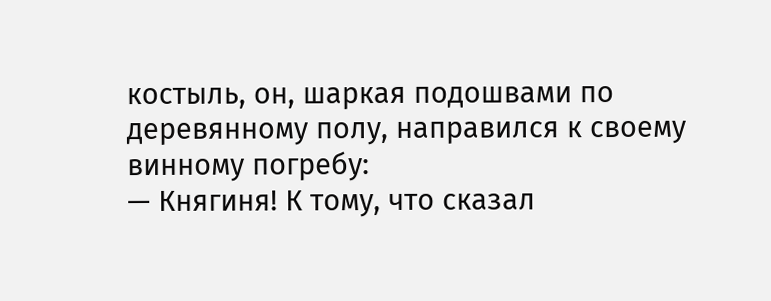костыль, он, шаркая подошвами по деревянному полу, направился к своему винному погребу:
— Княгиня! К тому, что сказал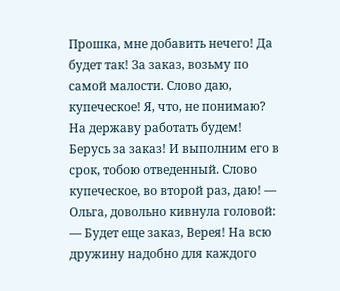Прошка, мне добавить нечего! Да будет так! За заказ, возьму по самой малости. Слово даю, купеческое! Я, что, не понимаю? На державу работать будем! Берусь за заказ! И выполним его в срок, тобою отведенный. Слово купеческое, во второй раз, даю! — Ольга, довольно кивнула головой:
— Будет еще заказ, Верея! На всю дружину надобно для каждого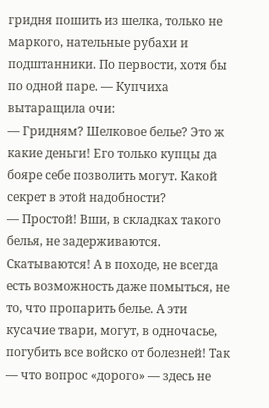гридня пошить из шелка, только не маркого, нательные рубахи и подштанники. По первости, хотя бы по одной паре. — Купчиха вытаращила очи:
— Гридням? Шелковое белье? Это ж какие деньги! Его только купцы да бояре себе позволить могут. Какой секрет в этой надобности?
— Простой! Вши, в складках такого белья, не задерживаются. Скатываются! А в походе, не всегда есть возможность даже помыться, не то, что пропарить белье. А эти кусачие твари, могут, в одночасье, погубить все войско от болезней! Так — что вопрос «дорого» — здесь не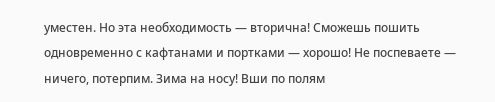уместен. Но эта необходимость — вторична! Сможешь пошить одновременно с кафтанами и портками — хорошо! Не поспеваете — ничего, потерпим. Зима на носу! Вши по полям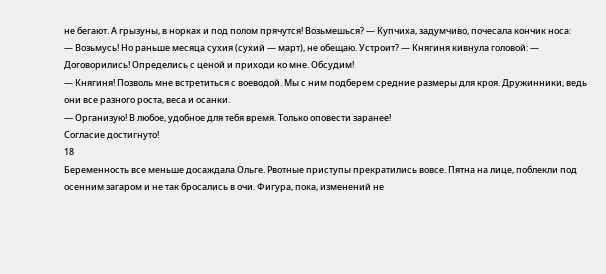не бегают. А грызуны, в норках и под полом прячутся! Возьмешься? — Купчиха, задумчиво, почесала кончик носа:
— Возьмусь! Но раньше месяца сухия (сухий — март), не обещаю. Устроит? — Княгиня кивнула головой: — Договорились! Определись с ценой и приходи ко мне. Обсудим!
— Княгиня! Позволь мне встретиться с воеводой. Мы с ним подберем средние размеры для кроя. Дружинники, ведь они все разного роста, веса и осанки.
— Организую! В любое, удобное для тебя время. Только оповести заранее!
Согласие достигнуто!
18
Беременность все меньше досаждала Ольге. Рвотные приступы прекратились вовсе. Пятна на лице, поблекли под осенним загаром и не так бросались в очи. Фигура, пока, изменений не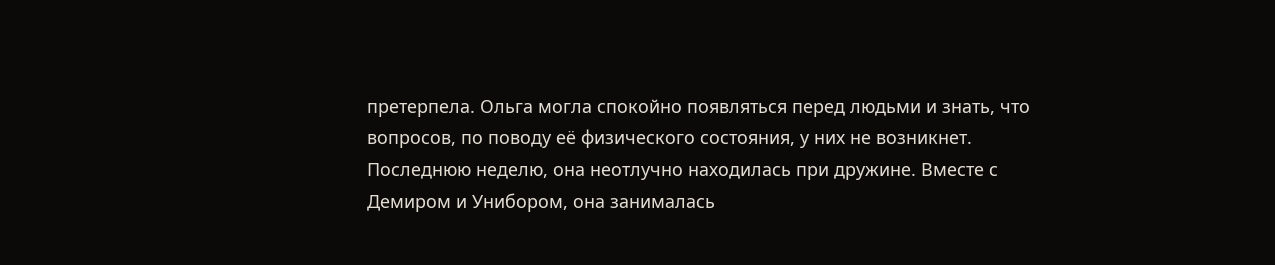претерпела. Ольга могла спокойно появляться перед людьми и знать, что вопросов, по поводу её физического состояния, у них не возникнет.
Последнюю неделю, она неотлучно находилась при дружине. Вместе с Демиром и Унибором, она занималась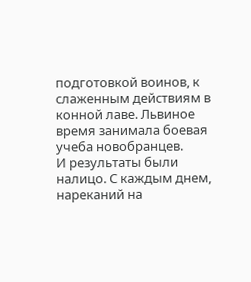подготовкой воинов, к слаженным действиям в конной лаве. Львиное время занимала боевая учеба новобранцев.
И результаты были налицо. С каждым днем, нареканий на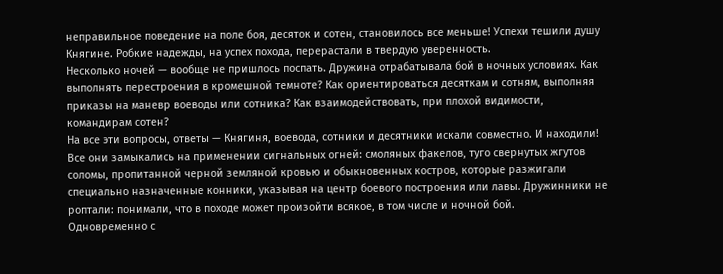неправильное поведение на поле боя, десяток и сотен, становилось все меньше! Успехи тешили душу Княгине. Робкие надежды, на успех похода, перерастали в твердую уверенность.
Несколько ночей — вообще не пришлось поспать. Дружина отрабатывала бой в ночных условиях. Как выполнять перестроения в кромешной темноте? Как ориентироваться десяткам и сотням, выполняя приказы на маневр воеводы или сотника? Как взаимодействовать, при плохой видимости, командирам сотен?
На все эти вопросы, ответы — Княгиня, воевода, сотники и десятники искали совместно. И находили! Все они замыкались на применении сигнальных огней: смоляных факелов, туго свернутых жгутов соломы, пропитанной черной земляной кровью и обыкновенных костров, которые разжигали специально назначенные конники, указывая на центр боевого построения или лавы. Дружинники не роптали: понимали, что в походе может произойти всякое, в том числе и ночной бой.
Одновременно с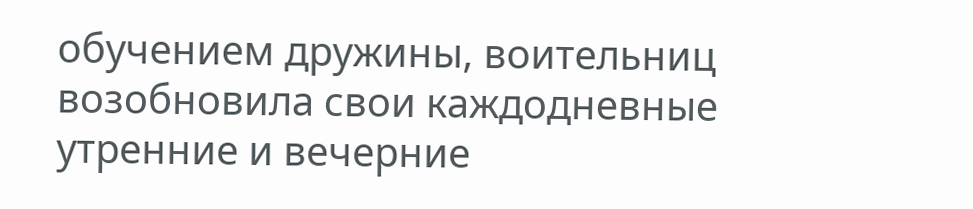обучением дружины, воительниц возобновила свои каждодневные утренние и вечерние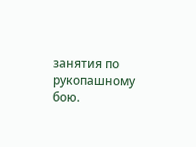занятия по рукопашному бою.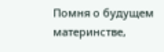Помня о будущем материнстве,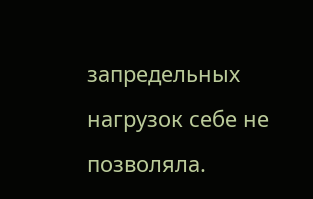запредельных нагрузок себе не позволяла.